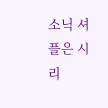소닉 셔플은 시리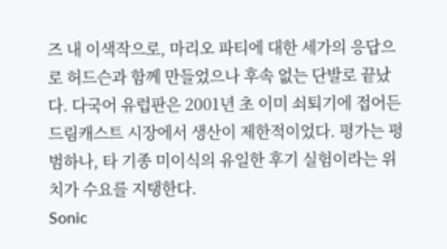즈 내 이색작으로, 마리오 파티에 대한 세가의 응답으로 허드슨과 함께 만들었으나 후속 없는 단발로 끝났다. 다국어 유럽판은 2001년 초 이미 쇠퇴기에 접어든 드림캐스트 시장에서 생산이 제한적이었다. 평가는 평범하나, 타 기종 미이식의 유일한 후기 실험이라는 위치가 수요를 지탱한다.
Sonic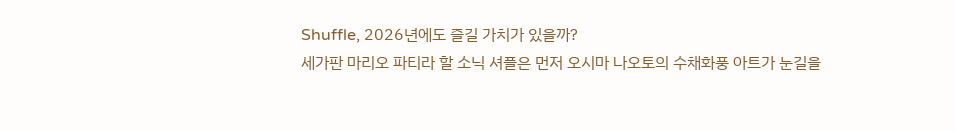Shuffle, 2026년에도 즐길 가치가 있을까?
세가판 마리오 파티라 할 소닉 셔플은 먼저 오시마 나오토의 수채화풍 아트가 눈길을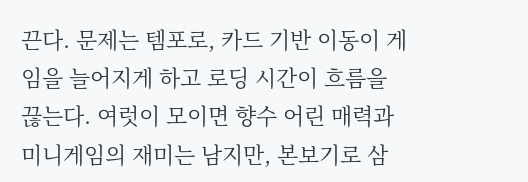끈다. 문제는 템포로, 카드 기반 이동이 게임을 늘어지게 하고 로딩 시간이 흐름을 끊는다. 여럿이 모이면 향수 어린 매력과 미니게임의 재미는 남지만, 본보기로 삼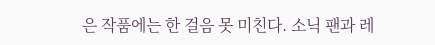은 작품에는 한 걸음 못 미친다. 소닉 팬과 레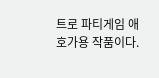트로 파티게임 애호가용 작품이다.